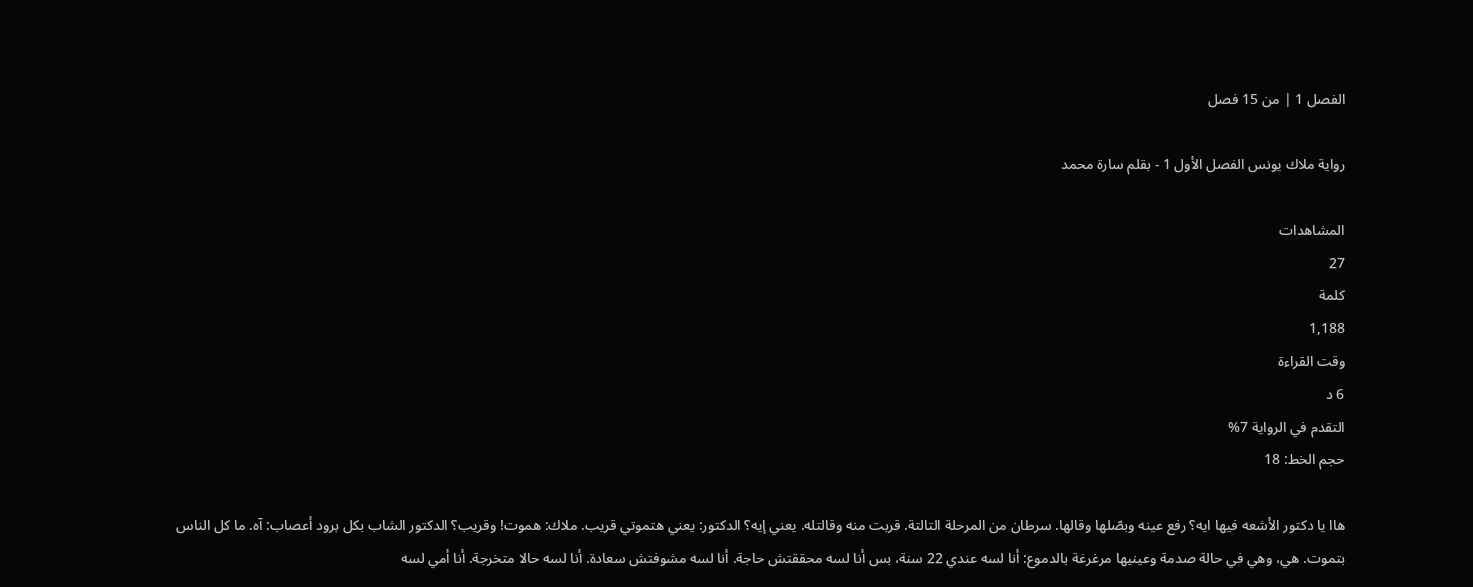الفصل 1 | من 15 فصل

رواية ملاك يونس الفصل الأول 1 - بقلم سارة محمد

المشاهدات
27
كلمة
1,188
وقت القراءة
6 د
التقدم في الرواية 7%
حجم الخط: 18

هاا يا دكتور الأشعه فيها ايه؟ رفع عينه وبصّلها وقالها. سرطان من المرحلة التالتة. قربت منه وقالتله. يعني إيه؟ الدكتور: يعني هتموتي قريب. ملاك: هموت! وقريب؟ الدكتور الشاب بكل برود أعصاب: آه. ما كل الناس بتموت. هي، وهي في حالة صدمة وعينيها مرغرغة بالدموع: أنا لسه عندي 22 سنة، بس أنا لسه محققتش حاجة. أنا لسه مشوفتش سعادة. أنا لسه حالا متخرجة. أنا أمي لسه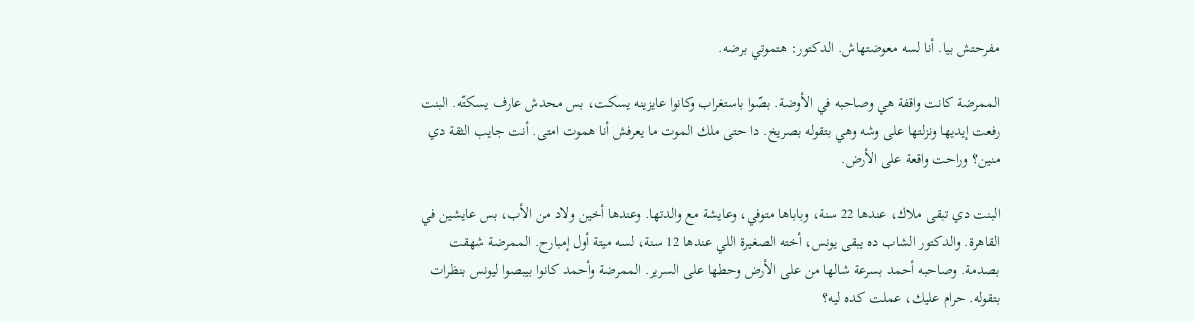مفرحتش بيا. أنا لسه معوضتهاش. الدكتور: هتموتي برضه.

الممرضة كانت واقفة هي وصاحبه في الأوضة. بصّوا باستغراب وكانوا عايزينه يسكت، بس محدش عارف يسكتّه. البنت رفعت إيديها ونزلتها على وشه وهي بتقوله بصريخ. دا حتى ملك الموت ما يعرفش أنا هموت امتى. أنت جايب الثقة دي منين؟ وراحت واقعة على الأرض.

البنت دي تبقى ملاك، عندها 22 سنة، وباباها متوفي، وعايشة مع والدتها. وعندها أخين ولاد من الأب، بس عايشين في القاهرة. والدكتور الشاب ده يبقى يونس، أخته الصغيرة اللي عندها 12 سنة، لسه ميتة أول إمبارح. الممرضة شهقت بصدمة. وصاحبه أحمد بسرعة شالها من على الأرض وحطها على السرير. الممرضة وأحمد كانوا بيبصوا ليونس بنظرات بتقوله. حرام عليك، عملت كده ليه؟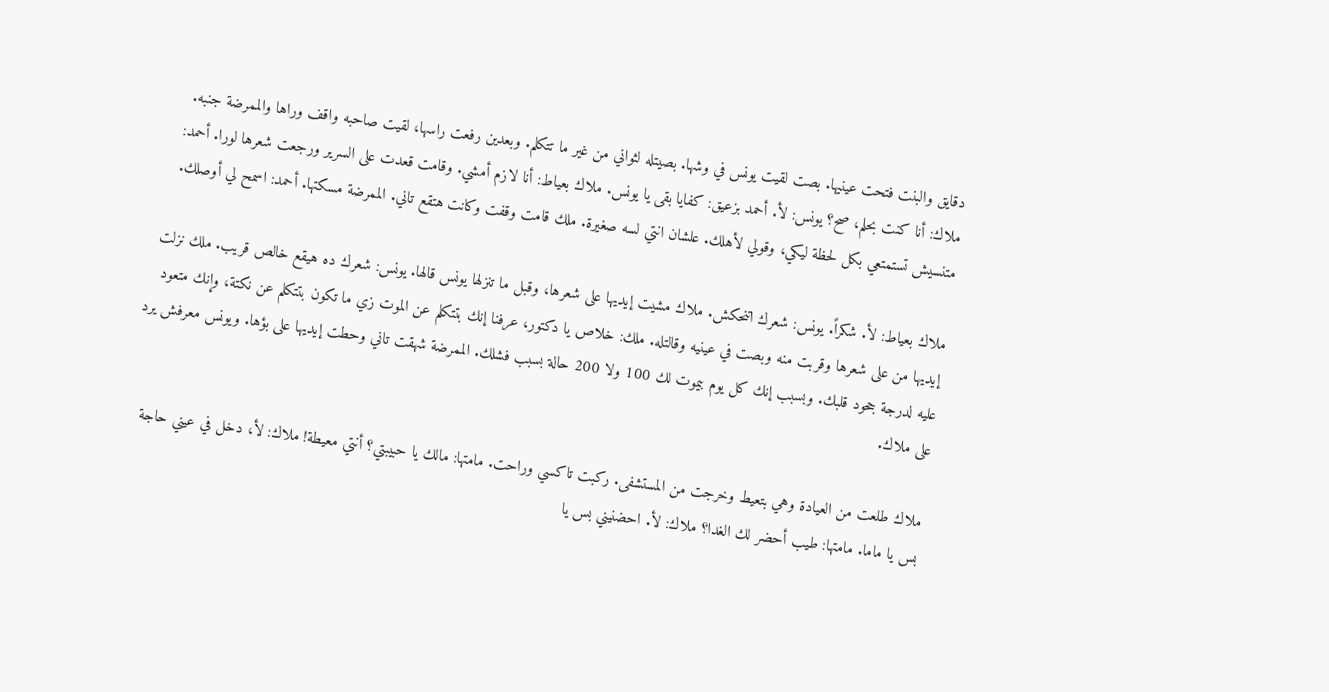دقايق والبنت فتحت عينيها. بصت لقيت يونس في وشها. بصيتله لثواني من غير ما تتكلم. وبعدين رفعت راسها، لقيت صاحبه واقف وراها والممرضة جنبه. ملاك: أنا كنت بحلم، صح؟ يونس: لأ. أحمد بزعيق: كفايا بقى يا يونس. ملاك بعياط: أنا لازم أمشي. وقامت قعدت على السرير ورجعت شعرها لورا. أحمد: متنسيش تستمتعي بكل لحظة ليكي، وقولي لأهلك. علشان انتي لسه صغيرة. ملك قامت وقفت وكانت هتقع تاني. الممرضة مسكتها. أحمد: اسمح لي أوصلك.

ملاك بعياط: لأ. شكراً. يونس: شعرك اتنحكش. ملاك مشيت إيديها على شعرها، وقبل ما تنزلها يونس قالها. يونس: شعرك ده هيقع خالص قريب. ملك نزلت إيديها من على شعرها وقربت منه وبصت في عينيه وقالتله. ملك: خلاص يا دكتور، عرفنا إنك بتتكلم عن الموت زي ما تكون بتتكلم عن نكتة، وإنك متعود عليه لدرجة جحود قلبك. وبسبب إنك كل يوم بيموت لك 100 ولا 200 حالة بسبب فشلك. الممرضة شهقت تاني وحطت إيديها على بؤها. ويونس معرفش يرد على ملاك.

ملاك طلعت من العيادة وهي بتعيط وخرجت من المستشفى. ركبت تاكسي وراحت. مامتها: مالك يا حبيبتي؟ أنتي معيطة! ملاك: لأ، دخل في عيني حاجة بس يا ماما. مامتها: طيب أحضر لك الغدا؟ ملاك: لأ. احضنيني بس يا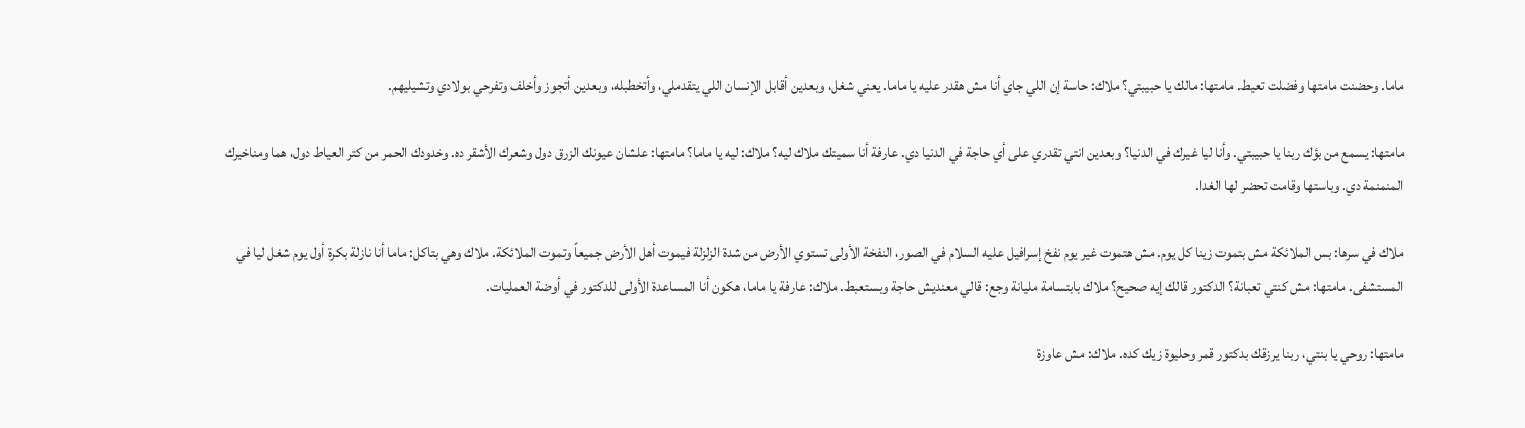ماما. وحضنت مامتها وفضلت تعيط. مامتها: مالك يا حبيبتي؟ ملاك: حاسة إن اللي جاي أنا مش هقدر عليه يا ماما. يعني شغل، وبعدين أقابل الإنسان اللي يتقدملي، وأتخطبله، وبعدين أتجوز وأخلف وتفرحي بولادي وتشيليهم.

مامتها: يسمع من بؤك ربنا يا حبيبتي. وأنا ليا غيرك في الدنيا؟ وبعدين انتي تقدري على أي حاجة في الدنيا دي. عارفة أنا سميتك ملاك ليه؟ ملاك: ليه يا ماما؟ مامتها: علشان عيونك الزرق دول وشعرك الأشقر ده. وخدودك الحمر من كتر العياط دول، هما ومناخيرك المنمنمة دي. وباستها وقامت تحضر لها الغدا.

ملاك في سرها: بس الملائكة مش بتموت زينا كل يوم. مش هتموت غير يوم نفخ إسرافيل عليه السلام في الصور، النفخة الأولى تستوي الأرض من شدة الزلزلة فيموت أهل الأرض جميعاً وتموت الملائكة. ملاك وهي بتاكل: ماما أنا نازلة بكرة أول يوم شغل ليا في المستشفى. مامتها: مش كنتي تعبانة؟ الدكتور قالك إيه صحيح؟ ملاك بابتسامة مليانة وجع: قالي معنديش حاجة وبستعبط. ملاك: عارفة يا ماما، هكون أنا المساعدة الأولى للدكتور في أوضة العمليات.

مامتها: روحي يا بنتي، ربنا يرزقك بدكتور قمر وحليوة زيك كده. ملاك: مش عاوزة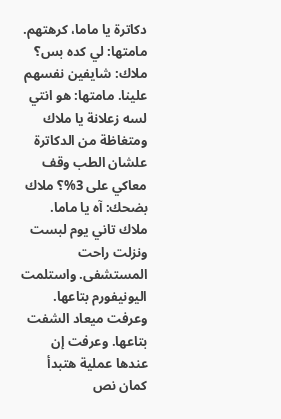دكاترة يا ماما، كرهتهم. مامتها: لي كده بس؟ ملاك: شايفين نفسهم علينا. مامتها: هو انتي لسه زعلانة يا ملاك ومتغاظة من الدكاترة علشان الطب وقف معاكي على 3%؟ ملاك بضحك: آه يا ماما. ملاك تاني يوم لبست ونزلت راحت المستشفى. واستلمت اليونيفورم بتاعها. وعرفت ميعاد الشفت بتاعها. وعرفت إن عندها عملية هتبدأ كمان نص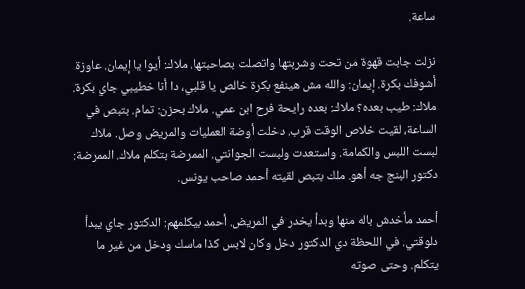ساعة.

نزلت جابت قهوة من تحت وشربتها واتصلت بصاحبتها. ملاك: أيوا يا إيمان. عاوزة أشوفك بكرة. إيمان: والله مش هينفع بكرة خالص يا قلبي، دا أنا خطيبي جاي بكرة. ملاك: طيب بعده؟ ملاك: بعده رايحة فرح ابن عمي. ملاك بحزن: تمام. بتبص في الساعة، لقيت خلاص الوقت قرب. دخلت أوضة العمليات والمريض وصل. ملاك لبست اللبس والكمامة. واستعدت ولبست الجوانتي. الممرضة بتكلم ملاك. الممرضة: دكتور البنج جه أهو. ملك بتبص لقيته أحمد صاحب يونس.

أحمد مأخدش باله منها وبدأ يخدر في المريض. أحمد بيكلمهم: الدكتور جاي يبدأ دلوقتي. في اللحظة دي الدكتور دخل وكان لابس كذا ماسك ودخل من غير ما يتكلم. وحتى صوته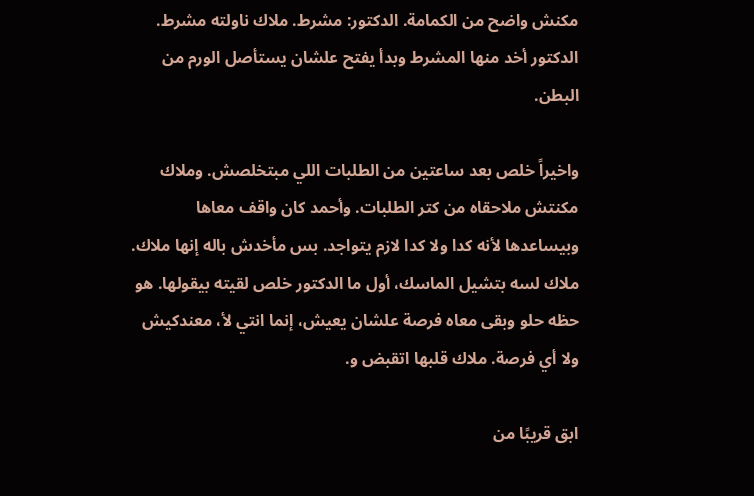مكنش واضح من الكمامة. الدكتور: مشرط. ملاك ناولته مشرط. الدكتور أخد منها المشرط وبدأ يفتح علشان يستأصل الورم من البطن.

واخيراً خلص بعد ساعتين من الطلبات اللي مبتخلصش. وملاك مكنتش ملاحقاه من كتر الطلبات. وأحمد كان واقف معاها وبيساعدها لأنه كدا ولا كدا لازم يتواجد. بس مأخدش باله إنها ملاك. ملاك لسه بتشيل الماسك، أول ما الدكتور خلص لقيته بيقولها. هو حظه حلو وبقى معاه فرصة علشان يعيش، إنما انتي لأ، معندكيش ولا أي فرصة. ملاك قلبها اتقبض و.

ابق قريبًا من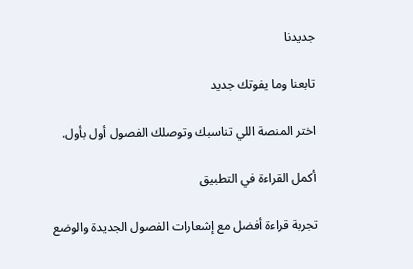جديدنا

تابعنا وما يفوتك جديد

اختر المنصة اللي تناسبك وتوصلك الفصول أول بأول.

أكمل القراءة في التطبيق

تجربة قراءة أفضل مع إشعارات الفصول الجديدة والوضع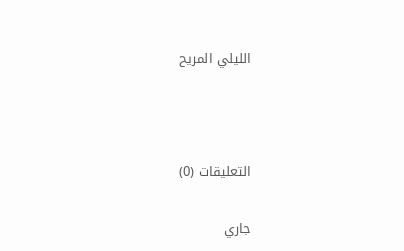الليلي المريح



التعليقات (0)

جاري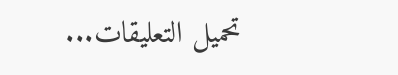تحميل التعليقات...